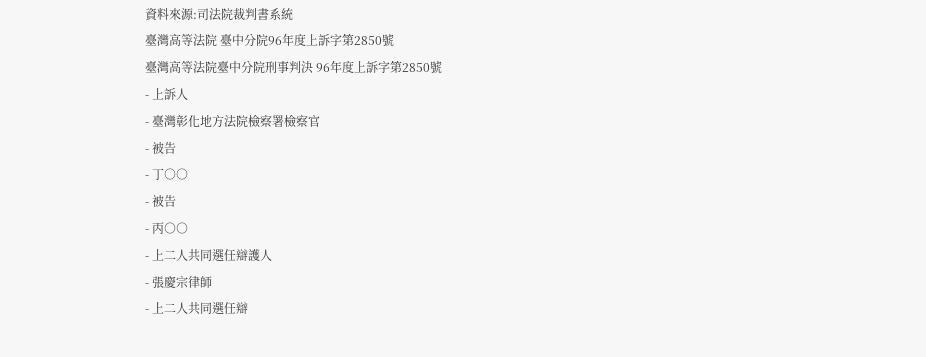資料來源:司法院裁判書系統
臺灣高等法院 臺中分院96年度上訴字第2850號
臺灣高等法院臺中分院刑事判決 96年度上訴字第2850號
- 上訴人
- 臺灣彰化地方法院檢察署檢察官
- 被告
- 丁○○
- 被告
- 丙○○
- 上二人共同選任辯護人
- 張慶宗律師
- 上二人共同選任辯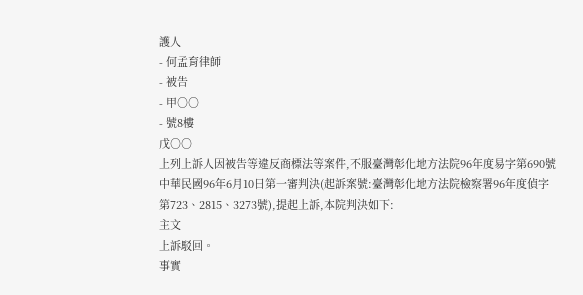護人
- 何孟育律師
- 被告
- 甲○○
- 號8樓
戊○○
上列上訴人因被告等違反商標法等案件,不服臺灣彰化地方法院96年度易字第690號中華民國96年6月10日第一審判決(起訴案號:臺灣彰化地方法院檢察署96年度偵字第723、2815、3273號),提起上訴,本院判決如下:
主文
上訴駁回。
事實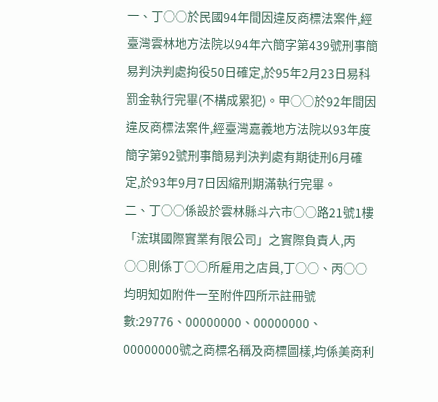一、丁○○於民國94年間因違反商標法案件,經臺灣雲林地方法院以94年六簡字第439號刑事簡易判決判處拘役50日確定,於95年2月23日易科罰金執行完畢(不構成累犯)。甲○○於92年間因違反商標法案件,經臺灣嘉義地方法院以93年度簡字第92號刑事簡易判決判處有期徒刑6月確定,於93年9月7日因縮刑期滿執行完畢。
二、丁○○係設於雲林縣斗六市○○路21號1樓「浤琪國際實業有限公司」之實際負責人,丙○○則係丁○○所雇用之店員,丁○○、丙○○均明知如附件一至附件四所示註冊號數:29776、00000000、00000000、00000000號之商標名稱及商標圖樣,均係美商利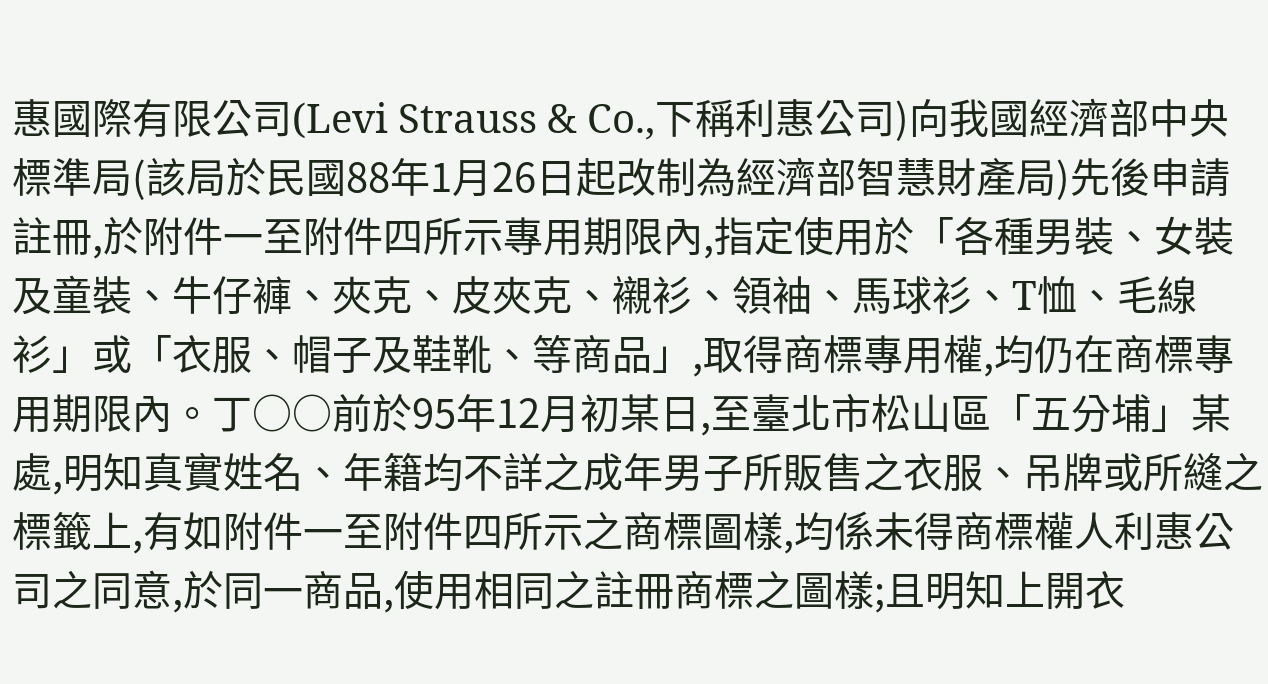惠國際有限公司(Levi Strauss & Co.,下稱利惠公司)向我國經濟部中央標準局(該局於民國88年1月26日起改制為經濟部智慧財產局)先後申請註冊,於附件一至附件四所示專用期限內,指定使用於「各種男裝、女裝及童裝、牛仔褲、夾克、皮夾克、襯衫、領袖、馬球衫、T恤、毛線衫」或「衣服、帽子及鞋靴、等商品」,取得商標專用權,均仍在商標專用期限內。丁○○前於95年12月初某日,至臺北市松山區「五分埔」某處,明知真實姓名、年籍均不詳之成年男子所販售之衣服、吊牌或所縫之標籤上,有如附件一至附件四所示之商標圖樣,均係未得商標權人利惠公司之同意,於同一商品,使用相同之註冊商標之圖樣;且明知上開衣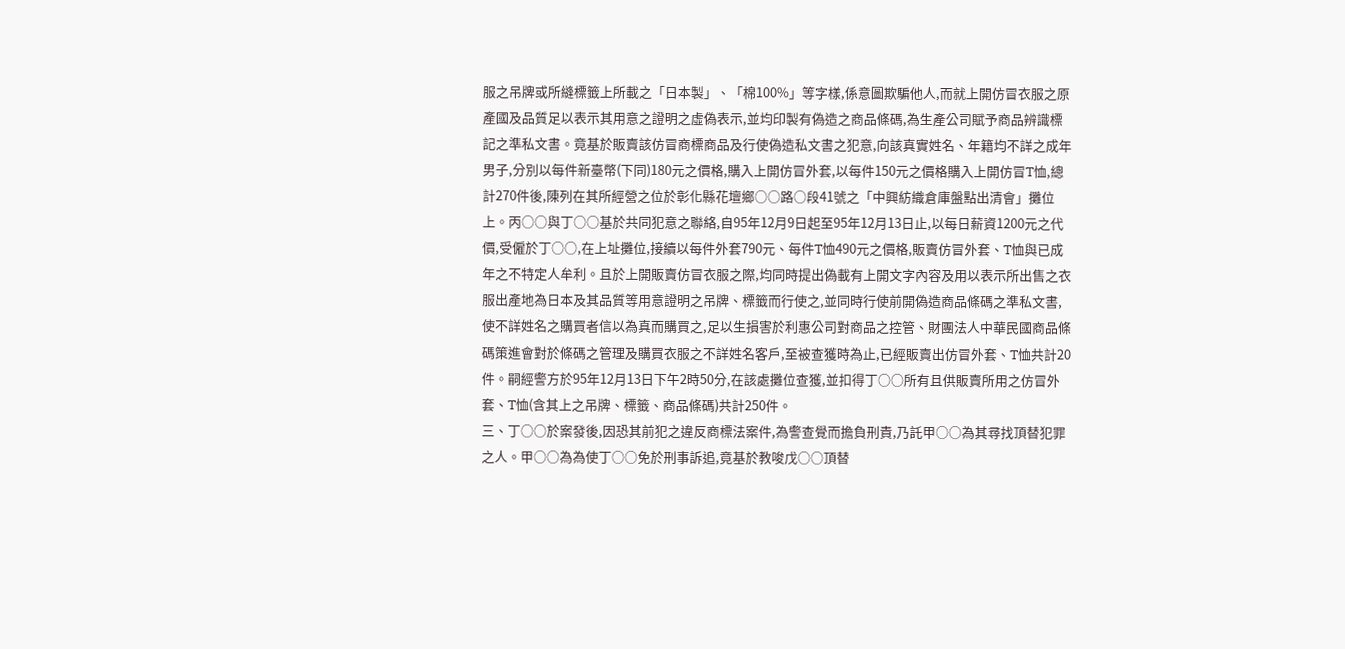服之吊牌或所縫標籤上所載之「日本製」、「棉100%」等字樣,係意圖欺騙他人,而就上開仿冒衣服之原產國及品質足以表示其用意之證明之虛偽表示,並均印製有偽造之商品條碼,為生產公司賦予商品辨識標記之準私文書。竟基於販賣該仿冒商標商品及行使偽造私文書之犯意,向該真實姓名、年籍均不詳之成年男子,分別以每件新臺幣(下同)180元之價格,購入上開仿冒外套,以每件150元之價格購入上開仿冒T恤,總計270件後,陳列在其所經營之位於彰化縣花壇鄉○○路○段41號之「中興紡織倉庫盤點出清會」攤位上。丙○○與丁○○基於共同犯意之聯絡,自95年12月9日起至95年12月13日止,以每日薪資1200元之代價,受僱於丁○○,在上址攤位,接續以每件外套790元、每件T恤490元之價格,販賣仿冒外套、T恤與已成年之不特定人牟利。且於上開販賣仿冒衣服之際,均同時提出偽載有上開文字內容及用以表示所出售之衣服出產地為日本及其品質等用意證明之吊牌、標籤而行使之,並同時行使前開偽造商品條碼之準私文書,使不詳姓名之購買者信以為真而購買之,足以生損害於利惠公司對商品之控管、財團法人中華民國商品條碼策進會對於條碼之管理及購買衣服之不詳姓名客戶,至被查獲時為止,已經販賣出仿冒外套、T恤共計20件。嗣經警方於95年12月13日下午2時50分,在該處攤位查獲,並扣得丁○○所有且供販賣所用之仿冒外套、T恤(含其上之吊牌、標籤、商品條碼)共計250件。
三、丁○○於案發後,因恐其前犯之違反商標法案件,為警查覺而擔負刑責,乃託甲○○為其尋找頂替犯罪之人。甲○○為為使丁○○免於刑事訴追,竟基於教唆戊○○頂替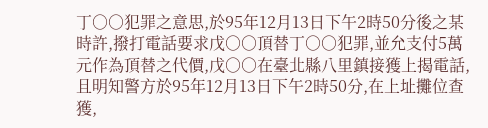丁○○犯罪之意思,於95年12月13日下午2時50分後之某時許,撥打電話要求戊○○頂替丁○○犯罪,並允支付5萬元作為頂替之代價,戊○○在臺北縣八里鎮接獲上揭電話,且明知警方於95年12月13日下午2時50分,在上址攤位查獲,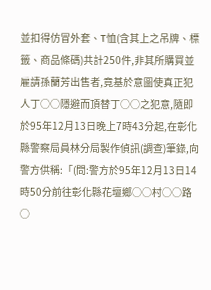並扣得仿冒外套、T恤(含其上之吊牌、標籤、商品條碼)共計250件,非其所購買並雇請孫蘭芳出售者,竟基於意圖使真正犯人丁○○隱避而頂替丁○○之犯意,隨即於95年12月13日晚上7時43分起,在彰化縣警察局員林分局製作偵訊(調查)筆錄,向警方供稱:「(問:警方於95年12月13日14時50分前往彰化縣花壇鄉○○村○○路○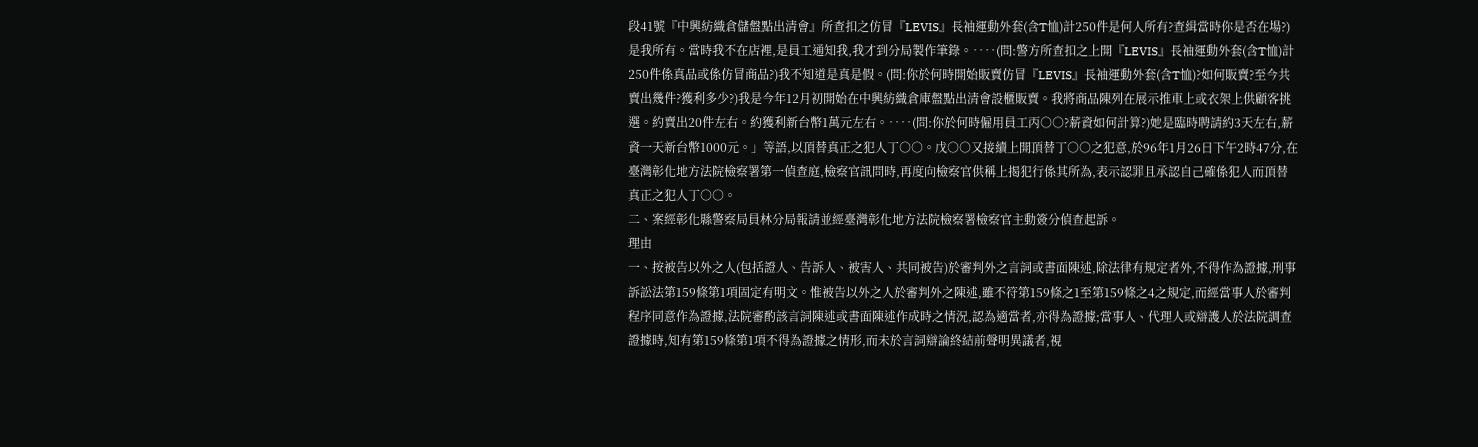段41號『中興紡織倉儲盤點出清會』所查扣之仿冒『LEVIS』長袖運動外套(含T恤)計250件是何人所有?查緝當時你是否在場?)是我所有。當時我不在店裡,是員工通知我,我才到分局製作筆錄。‥‥(問:警方所查扣之上開『LEVIS』長袖運動外套(含T恤)計250件係真品或係仿冒商品?)我不知道是真是假。(問:你於何時開始販賣仿冒『LEVIS』長袖運動外套(含T恤)?如何販賣?至今共賣出幾件?獲利多少?)我是今年12月初開始在中興紡織倉庫盤點出清會設櫃販賣。我將商品陳列在展示推車上或衣架上供顧客挑選。約賣出20件左右。約獲利新台幣1萬元左右。‥‥(問:你於何時僱用員工丙○○?薪資如何計算?)她是臨時聘請約3天左右,薪資一天新台幣1000元。」等語,以頂替真正之犯人丁○○。戊○○又接續上開頂替丁○○之犯意,於96年1月26日下午2時47分,在臺灣彰化地方法院檢察署第一偵查庭,檢察官訊問時,再度向檢察官供稱上揭犯行係其所為,表示認罪且承認自己確係犯人而頂替真正之犯人丁○○。
二、案經彰化縣警察局員林分局報請並經臺灣彰化地方法院檢察署檢察官主動簽分偵查起訴。
理由
一、按被告以外之人(包括證人、告訴人、被害人、共同被告)於審判外之言詞或書面陳述,除法律有規定者外,不得作為證據,刑事訴訟法第159條第1項固定有明文。惟被告以外之人於審判外之陳述,雖不符第159條之1至第159條之4之規定,而經當事人於審判程序同意作為證據,法院審酌該言詞陳述或書面陳述作成時之情況,認為適當者,亦得為證據;當事人、代理人或辯護人於法院調查證據時,知有第159條第1項不得為證據之情形,而未於言詞辯論終結前聲明異議者,視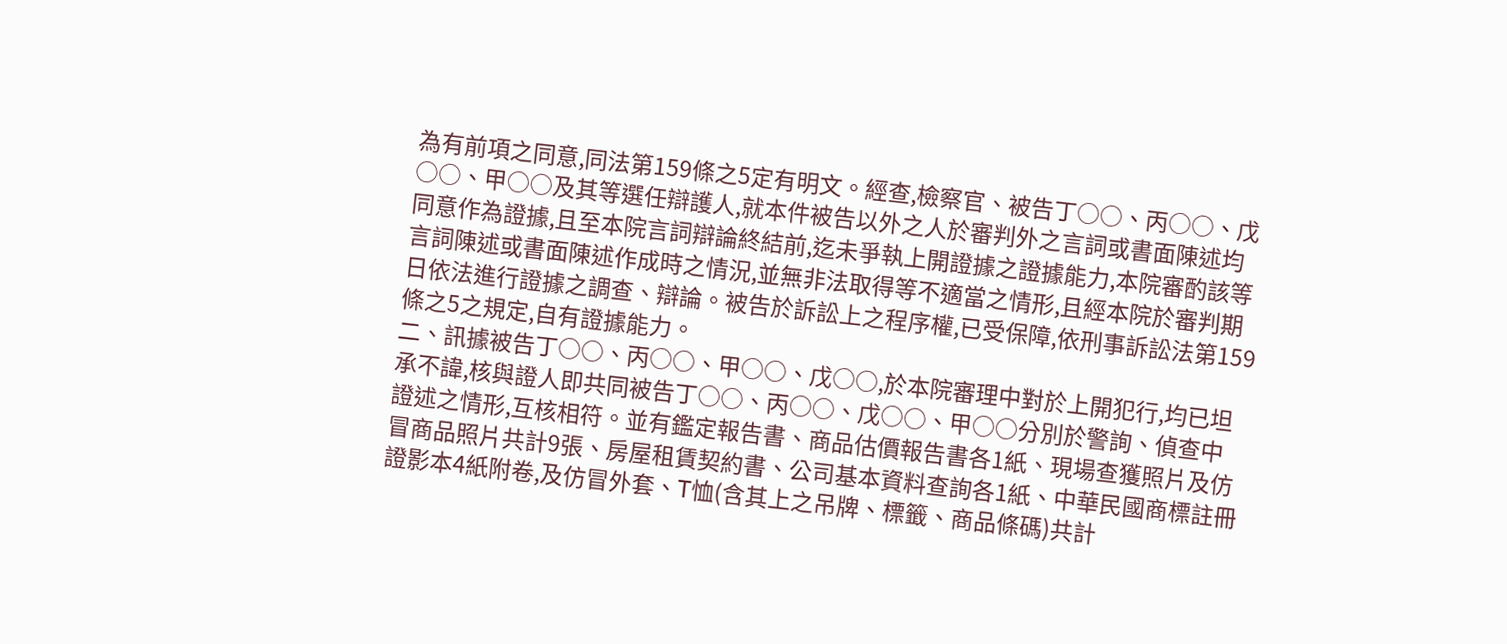為有前項之同意,同法第159條之5定有明文。經查,檢察官、被告丁○○、丙○○、戊○○、甲○○及其等選任辯護人,就本件被告以外之人於審判外之言詞或書面陳述均同意作為證據,且至本院言詞辯論終結前,迄未爭執上開證據之證據能力,本院審酌該等言詞陳述或書面陳述作成時之情況,並無非法取得等不適當之情形,且經本院於審判期日依法進行證據之調查、辯論。被告於訴訟上之程序權,已受保障,依刑事訴訟法第159條之5之規定,自有證據能力。
二、訊據被告丁○○、丙○○、甲○○、戊○○,於本院審理中對於上開犯行,均已坦承不諱,核與證人即共同被告丁○○、丙○○、戊○○、甲○○分別於警詢、偵查中證述之情形,互核相符。並有鑑定報告書、商品估價報告書各1紙、現場查獲照片及仿冒商品照片共計9張、房屋租賃契約書、公司基本資料查詢各1紙、中華民國商標註冊證影本4紙附卷,及仿冒外套、T恤(含其上之吊牌、標籤、商品條碼)共計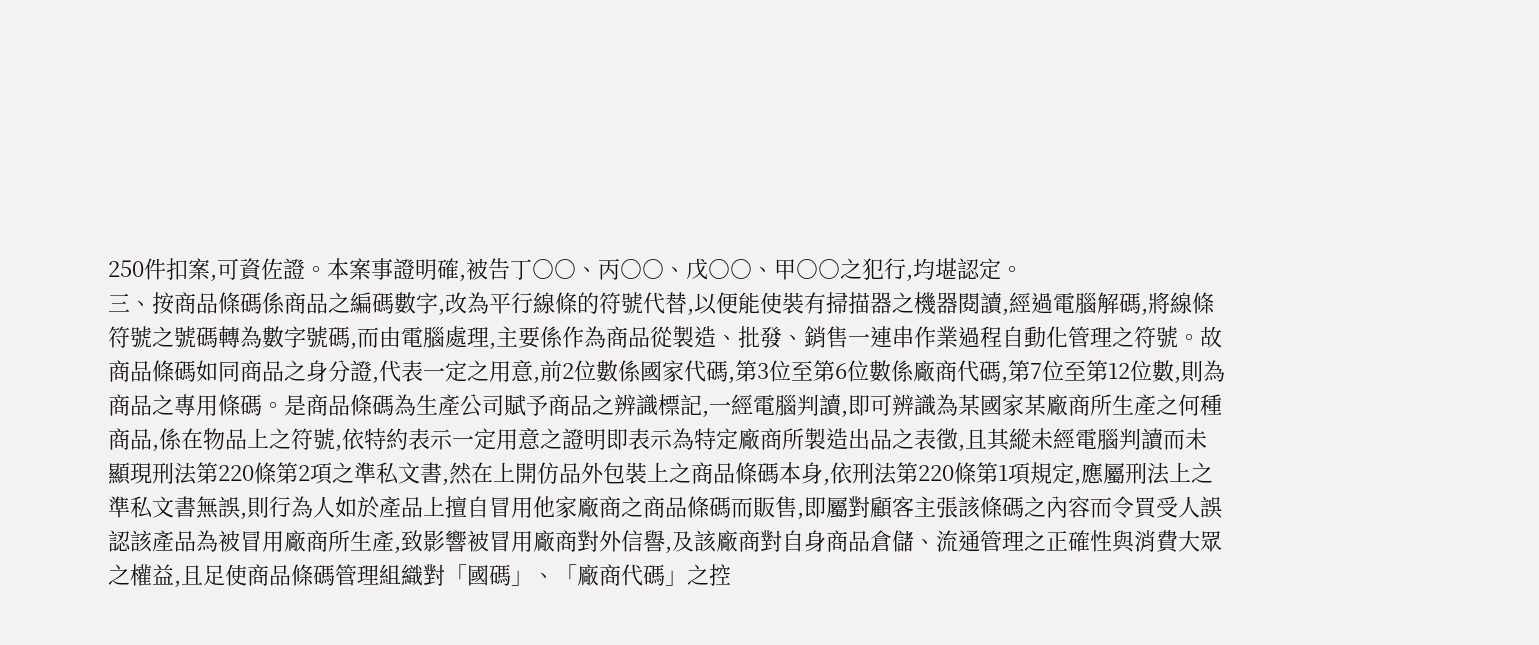250件扣案,可資佐證。本案事證明確,被告丁○○、丙○○、戊○○、甲○○之犯行,均堪認定。
三、按商品條碼係商品之編碼數字,改為平行線條的符號代替,以便能使裝有掃描器之機器閱讀,經過電腦解碼,將線條符號之號碼轉為數字號碼,而由電腦處理,主要係作為商品從製造、批發、銷售一連串作業過程自動化管理之符號。故商品條碼如同商品之身分證,代表一定之用意,前2位數係國家代碼,第3位至第6位數係廠商代碼,第7位至第12位數,則為商品之專用條碼。是商品條碼為生產公司賦予商品之辨識標記,一經電腦判讀,即可辨識為某國家某廠商所生產之何種商品,係在物品上之符號,依特約表示一定用意之證明即表示為特定廠商所製造出品之表徵,且其縱未經電腦判讀而未顯現刑法第220條第2項之準私文書,然在上開仿品外包裝上之商品條碼本身,依刑法第220條第1項規定,應屬刑法上之準私文書無誤,則行為人如於產品上擅自冒用他家廠商之商品條碼而販售,即屬對顧客主張該條碼之內容而令買受人誤認該產品為被冒用廠商所生產,致影響被冒用廠商對外信譽,及該廠商對自身商品倉儲、流通管理之正確性與消費大眾之權益,且足使商品條碼管理組織對「國碼」、「廠商代碼」之控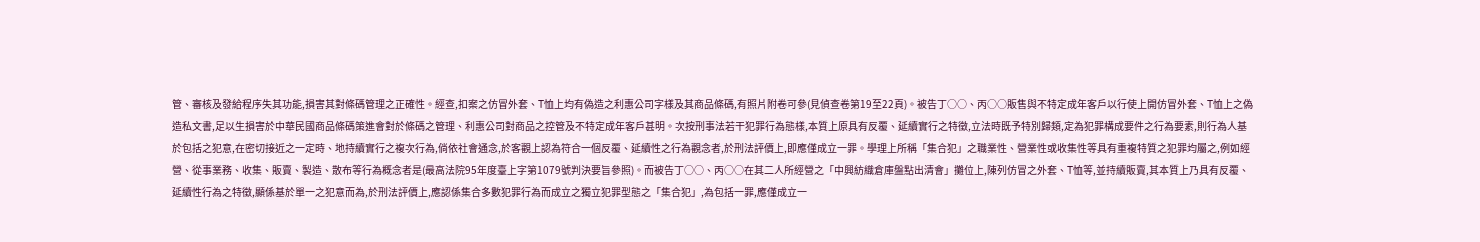管、審核及發給程序失其功能,損害其對條碼管理之正確性。經查,扣案之仿冒外套、T恤上均有偽造之利惠公司字樣及其商品條碼,有照片附卷可參(見偵查卷第19至22頁)。被告丁○○、丙○○販售與不特定成年客戶以行使上開仿冒外套、T恤上之偽造私文書,足以生損害於中華民國商品條碼策進會對於條碼之管理、利惠公司對商品之控管及不特定成年客戶甚明。次按刑事法若干犯罪行為態樣,本質上原具有反覆、延續實行之特徵,立法時既予特別歸類,定為犯罪構成要件之行為要素,則行為人基於包括之犯意,在密切接近之一定時、地持續實行之複次行為,倘依社會通念,於客觀上認為符合一個反覆、延續性之行為觀念者,於刑法評價上,即應僅成立一罪。學理上所稱「集合犯」之職業性、營業性或收集性等具有重複特質之犯罪均屬之,例如經營、從事業務、收集、販賣、製造、散布等行為概念者是(最高法院95年度臺上字第1079號判決要旨參照)。而被告丁○○、丙○○在其二人所經營之「中興紡織倉庫盤點出清會」攤位上,陳列仿冒之外套、T恤等,並持續販賣,其本質上乃具有反覆、延續性行為之特徵,顯係基於單一之犯意而為,於刑法評價上,應認係集合多數犯罪行為而成立之獨立犯罪型態之「集合犯」,為包括一罪,應僅成立一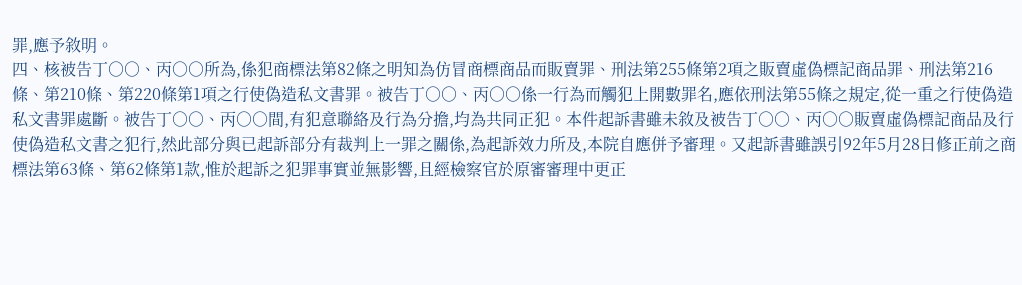罪,應予敘明。
四、核被告丁○○、丙○○所為,係犯商標法第82條之明知為仿冒商標商品而販賣罪、刑法第255條第2項之販賣虛偽標記商品罪、刑法第216條、第210條、第220條第1項之行使偽造私文書罪。被告丁○○、丙○○係一行為而觸犯上開數罪名,應依刑法第55條之規定,從一重之行使偽造私文書罪處斷。被告丁○○、丙○○間,有犯意聯絡及行為分擔,均為共同正犯。本件起訴書雖未敘及被告丁○○、丙○○販賣虛偽標記商品及行使偽造私文書之犯行,然此部分與已起訴部分有裁判上一罪之關係,為起訴效力所及,本院自應併予審理。又起訴書雖誤引92年5月28日修正前之商標法第63條、第62條第1款,惟於起訴之犯罪事實並無影響,且經檢察官於原審審理中更正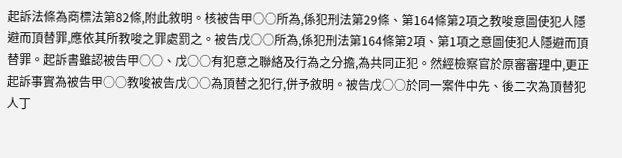起訴法條為商標法第82條,附此敘明。核被告甲○○所為,係犯刑法第29條、第164條第2項之教唆意圖使犯人隱避而頂替罪,應依其所教唆之罪處罰之。被告戊○○所為,係犯刑法第164條第2項、第1項之意圖使犯人隱避而頂替罪。起訴書雖認被告甲○○、戊○○有犯意之聯絡及行為之分擔,為共同正犯。然經檢察官於原審審理中,更正起訴事實為被告甲○○教唆被告戊○○為頂替之犯行,併予敘明。被告戊○○於同一案件中先、後二次為頂替犯人丁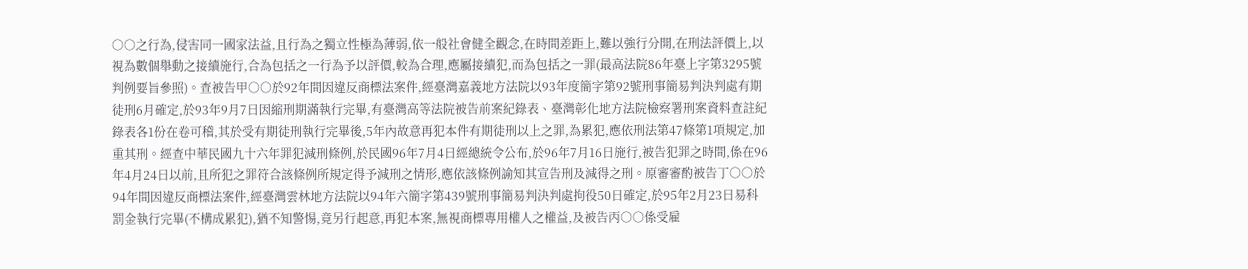○○之行為,侵害同一國家法益,且行為之獨立性極為薄弱,依一般社會健全觀念,在時間差距上,難以強行分開,在刑法評價上,以視為數個舉動之接續施行,合為包括之一行為予以評價,較為合理,應屬接續犯,而為包括之一罪(最高法院86年臺上字第3295號判例要旨參照)。查被告甲○○於92年間因違反商標法案件,經臺灣嘉義地方法院以93年度簡字第92號刑事簡易判決判處有期徒刑6月確定,於93年9月7日因縮刑期滿執行完畢,有臺灣高等法院被告前案紀錄表、臺灣彰化地方法院檢察署刑案資料查註紀錄表各1份在卷可稽,其於受有期徒刑執行完畢後,5年內故意再犯本件有期徒刑以上之罪,為累犯,應依刑法第47條第1項規定,加重其刑。經查中華民國九十六年罪犯減刑條例,於民國96年7月4日經總統令公布,於96年7月16日施行,被告犯罪之時間,係在96年4月24日以前,且所犯之罪符合該條例所規定得予減刑之情形,應依該條例諭知其宣告刑及減得之刑。原審審酌被告丁○○於94年間因違反商標法案件,經臺灣雲林地方法院以94年六簡字第439號刑事簡易判決判處拘役50日確定,於95年2月23日易科罰金執行完畢(不構成累犯),猶不知警惕,竟另行起意,再犯本案,無視商標專用權人之權益,及被告丙○○係受雇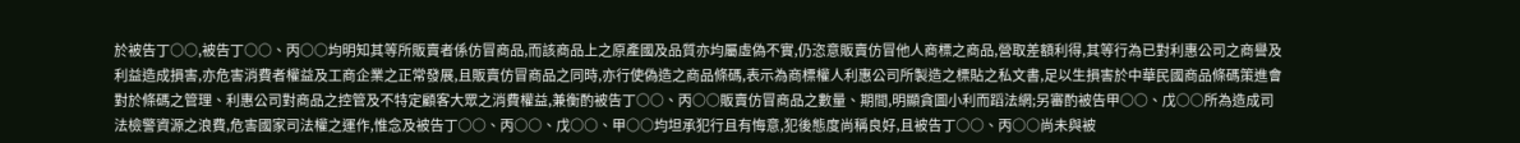於被告丁○○,被告丁○○、丙○○均明知其等所販賣者係仿冒商品,而該商品上之原產國及品質亦均屬虛偽不實,仍恣意販賣仿冒他人商標之商品,營取差額利得,其等行為已對利惠公司之商譽及利益造成損害,亦危害消費者權益及工商企業之正常發展,且販賣仿冒商品之同時,亦行使偽造之商品條碼,表示為商標權人利惠公司所製造之標貼之私文書,足以生損害於中華民國商品條碼策進會對於條碼之管理、利惠公司對商品之控管及不特定顧客大眾之消費權益,兼衡酌被告丁○○、丙○○販賣仿冒商品之數量、期間,明顯貪圖小利而蹈法網;另審酌被告甲○○、戊○○所為造成司法檢警資源之浪費,危害國家司法權之運作,惟念及被告丁○○、丙○○、戊○○、甲○○均坦承犯行且有悔意,犯後態度尚稱良好,且被告丁○○、丙○○尚未與被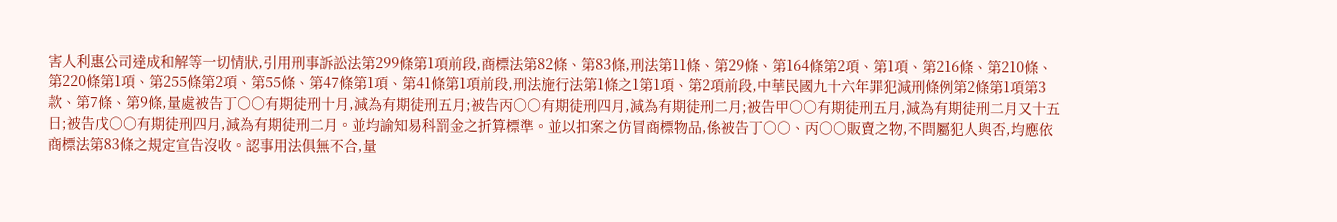害人利惠公司達成和解等一切情狀,引用刑事訴訟法第299條第1項前段,商標法第82條、第83條,刑法第11條、第29條、第164條第2項、第1項、第216條、第210條、第220條第1項、第255條第2項、第55條、第47條第1項、第41條第1項前段,刑法施行法第1條之1第1項、第2項前段,中華民國九十六年罪犯減刑條例第2條第1項第3款、第7條、第9條,量處被告丁○○有期徒刑十月,減為有期徒刑五月;被告丙○○有期徒刑四月,減為有期徒刑二月;被告甲○○有期徒刑五月,減為有期徒刑二月又十五日;被告戊○○有期徒刑四月,減為有期徒刑二月。並均諭知易科罰金之折算標準。並以扣案之仿冒商標物品,係被告丁○○、丙○○販賣之物,不問屬犯人與否,均應依商標法第83條之規定宣告沒收。認事用法俱無不合,量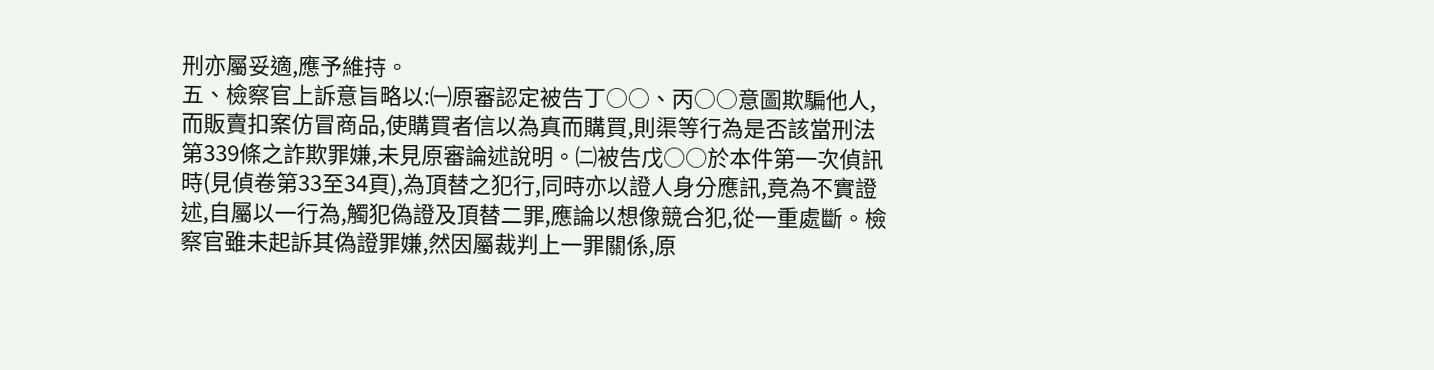刑亦屬妥適,應予維持。
五、檢察官上訴意旨略以:㈠原審認定被告丁○○、丙○○意圖欺騙他人,而販賣扣案仿冒商品,使購買者信以為真而購買,則渠等行為是否該當刑法第339條之詐欺罪嫌,未見原審論述說明。㈡被告戊○○於本件第一次偵訊時(見偵卷第33至34頁),為頂替之犯行,同時亦以證人身分應訊,竟為不實證述,自屬以一行為,觸犯偽證及頂替二罪,應論以想像競合犯,從一重處斷。檢察官雖未起訴其偽證罪嫌,然因屬裁判上一罪關係,原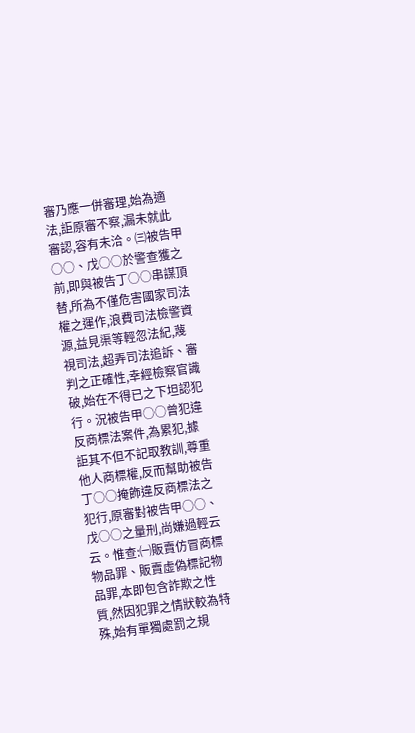審乃應一併審理,始為適法,詎原審不察,漏未就此審認,容有未洽。㈢被告甲○○、戊○○於警查獲之前,即與被告丁○○串謀頂替,所為不僅危害國家司法權之運作,浪費司法檢警資源,益見渠等輕忽法紀,蔑視司法,超弄司法追訴、審判之正確性,幸經檢察官識破,始在不得已之下坦認犯行。況被告甲○○曾犯違反商標法案件,為累犯,據詎其不但不記取教訓,尊重他人商標權,反而幫助被告丁○○掩飾違反商標法之犯行,原審對被告甲○○、戊○○之量刑,尚嫌過輕云云。惟查:㈠販賣仿冒商標物品罪、販賣虛偽標記物品罪,本即包含詐欺之性質,然因犯罪之情狀較為特殊,始有單獨處罰之規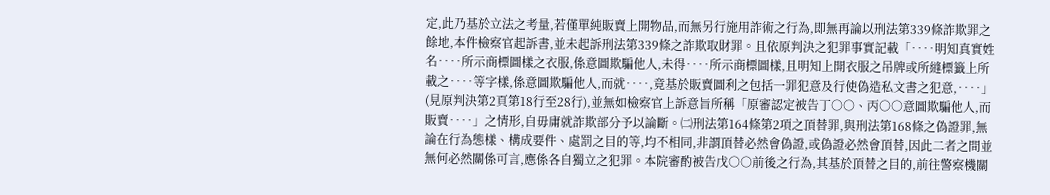定,此乃基於立法之考量,若僅單純販賣上開物品,而無另行施用詐術之行為,即無再論以刑法第339條詐欺罪之餘地,本件檢察官起訴書,並未起訴刑法第339條之詐欺取財罪。且依原判決之犯罪事實記載「‥‥明知真實姓名‥‥所示商標圖樣之衣服,係意圖欺騙他人,未得‥‥所示商標圖樣,且明知上開衣服之吊牌或所縫標籤上所載之‥‥等字樣,係意圖欺騙他人,而就‥‥,竟基於販賣圖利之包括一罪犯意及行使偽造私文書之犯意,‥‥」(見原判決第2頁第18行至28行),並無如檢察官上訴意旨所稱「原審認定被告丁○○、丙○○意圖欺騙他人,而販賣‥‥」之情形,自毋庸就詐欺部分予以論斷。㈡刑法第164條第2項之頂替罪,與刑法第168條之偽證罪,無論在行為態樣、構成要件、處罰之目的等,均不相同,非謂頂替必然會偽證,或偽證必然會頂替,因此二者之間並無何必然關係可言,應係各自獨立之犯罪。本院審酌被告戊○○前後之行為,其基於頂替之目的,前往警察機關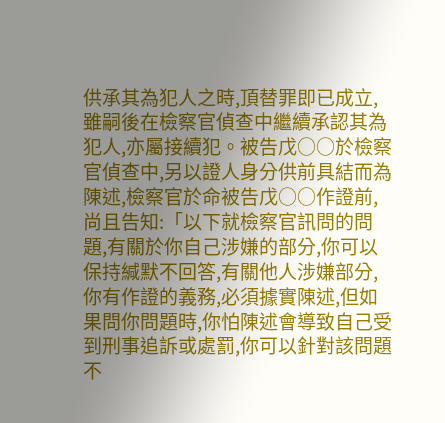供承其為犯人之時,頂替罪即已成立,雖嗣後在檢察官偵查中繼續承認其為犯人,亦屬接續犯。被告戊○○於檢察官偵查中,另以證人身分供前具結而為陳述,檢察官於命被告戊○○作證前,尚且告知:「以下就檢察官訊問的問題,有關於你自己涉嫌的部分,你可以保持緘默不回答,有關他人涉嫌部分,你有作證的義務,必須據實陳述,但如果問你問題時,你怕陳述會導致自己受到刑事追訴或處罰,你可以針對該問題不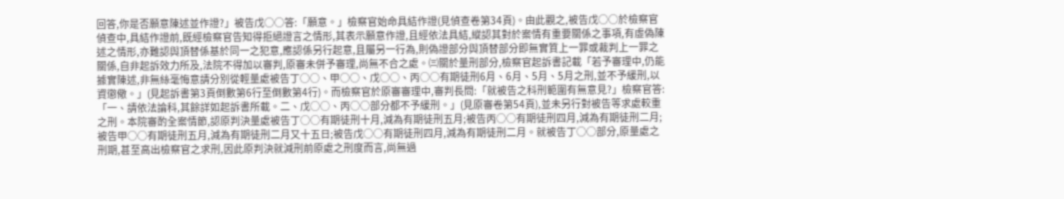回答,你是否願意陳述並作證?」被告戊○○答:「願意。」檢察官始命具結作證(見偵查卷第34頁)。由此觀之,被告戊○○於檢察官偵查中,具結作證前,既經檢察官告知得拒絕證言之情形,其表示願意作證,且經依法具結,縱認其對於案情有重要關係之事項,有虛偽陳述之情形,亦難認與頂替係基於同一之犯意,應認係另行起意,且屬另一行為,則偽證部分與頂替部分即無實質上一罪或裁判上一罪之關係,自非起訴效力所及,法院不得加以審判,原審未併予審理,尚無不合之處。㈢關於量刑部分,檢察官起訴書記載「若予審理中,仍能據實陳述,非無絲毫悔意請分別從輕量處被告丁○○、甲○○、戊○○、丙○○有期徒刑6月、6月、5月、5月之刑,並不予緩刑,以資懲儆。」(見起訴書第3頁倒數第6行至倒數第4行)。而檢察官於原審審理中,審判長問:「就被告之科刑範圍有無意見?」檢察官答:「一、請依法論科,其餘詳如起訴書所載。二、戊○○、丙○○部分都不予緩刑。」(見原審卷第54頁),並未另行對被告等求處較重之刑。本院審酌全案情節,認原判決量處被告丁○○有期徒刑十月,減為有期徒刑五月;被告丙○○有期徒刑四月,減為有期徒刑二月;被告甲○○有期徒刑五月,減為有期徒刑二月又十五日;被告戊○○有期徒刑四月,減為有期徒刑二月。就被告丁○○部分,原量處之刑期,甚至高出檢察官之求刑,因此原判決就減刑前原處之刑度而言,尚無過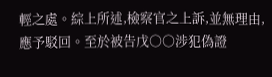輕之處。綜上所述,檢察官之上訴,並無理由,應予駁回。至於被告戊○○涉犯偽證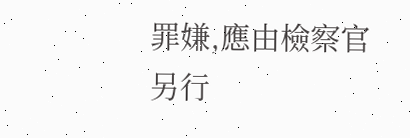罪嫌,應由檢察官另行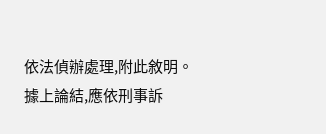依法偵辦處理,附此敘明。
據上論結,應依刑事訴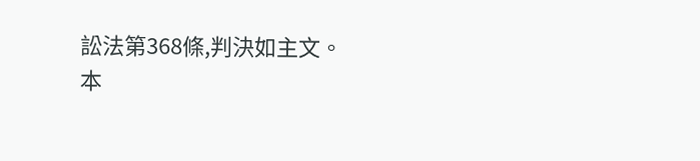訟法第368條,判決如主文。
本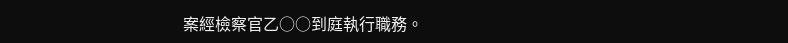案經檢察官乙○○到庭執行職務。